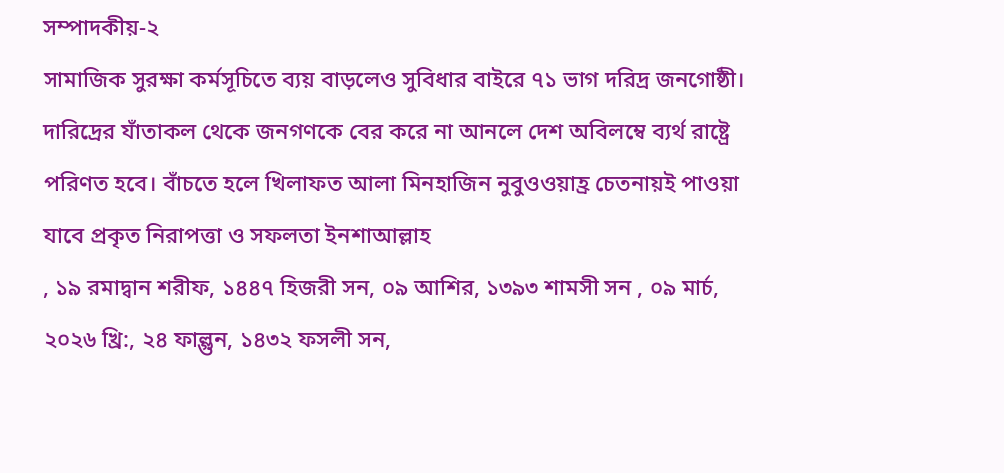সম্পাদকীয়-২
সামাজিক সুরক্ষা কর্মসূচিতে ব্যয় বাড়লেও সুবিধার বাইরে ৭১ ভাগ দরিদ্র জনগোষ্ঠী। দারিদ্রের যাঁতাকল থেকে জনগণকে বের করে না আনলে দেশ অবিলম্বে ব্যর্থ রাষ্ট্রে পরিণত হবে। বাঁচতে হলে খিলাফত আলা মিনহাজিন নুবুওওয়াহ্র চেতনায়ই পাওয়া যাবে প্রকৃত নিরাপত্তা ও সফলতা ইনশাআল্লাহ
, ১৯ রমাদ্বান শরীফ, ১৪৪৭ হিজরী সন, ০৯ আশির, ১৩৯৩ শামসী সন , ০৯ মার্চ, ২০২৬ খ্রি:, ২৪ ফাল্গুন, ১৪৩২ ফসলী সন,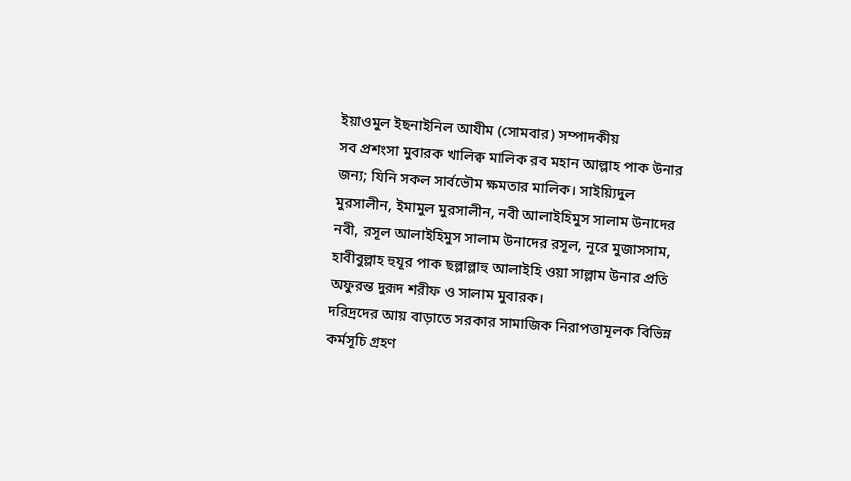ইয়াওমুল ইছনাইনিল আযীম (সোমবার) সম্পাদকীয়
সব প্রশংসা মুবারক খালিক্ব মালিক রব মহান আল্লাহ পাক উনার জন্য; যিনি সকল সার্বভৌম ক্ষমতার মালিক। সাইয়্যিদুল মুরসালীন, ইমামুল মুরসালীন, নবী আলাইহিমুস সালাম উনাদের নবী, রসূল আলাইহিমুস সালাম উনাদের রসূল, নূরে মুজাসসাম, হাবীবুল্লাহ হুযূর পাক ছল্লাল্লাহু আলাইহি ওয়া সাল্লাম উনার প্রতি অফুরন্ত দুরূদ শরীফ ও সালাম মুবারক।
দরিদ্রদের আয় বাড়াতে সরকার সামাজিক নিরাপত্তামূলক বিভিন্ন কর্মসূচি গ্রহণ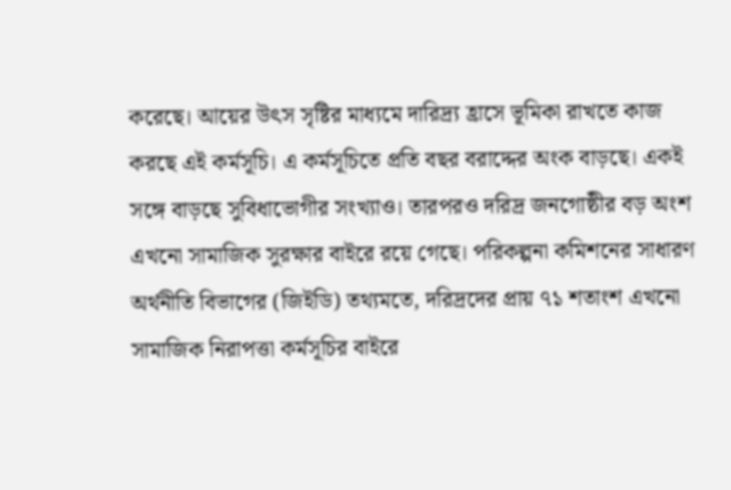করেছে। আয়ের উৎস সৃষ্টির মাধ্যমে দারিদ্র্য হ্রাসে ভূমিকা রাখতে কাজ করছে এই কর্মসূচি। এ কর্মসূচিতে প্রতি বছর বরাদ্দের অংক বাড়ছে। একই সঙ্গে বাড়ছে সুবিধাভোগীর সংখ্যাও। তারপরও দরিদ্র জনগোষ্ঠীর বড় অংশ এখনো সামাজিক সুরক্ষার বাইরে রয়ে গেছে। পরিকল্পনা কমিশনের সাধারণ অর্থনীতি বিভাগের (জিইডি) তথ্যমতে, দরিদ্রদের প্রায় ৭১ শতাংশ এখনো সামাজিক নিরাপত্তা কর্মসূচির বাইরে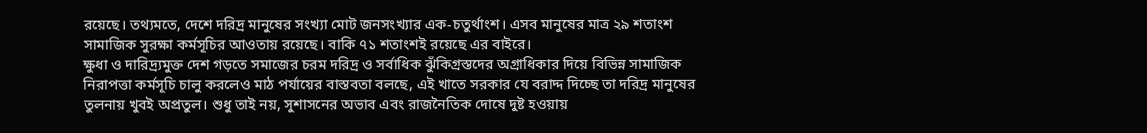রয়েছে। তথ্যমতে, দেশে দরিদ্র মানুষের সংখ্যা মোট জনসংখ্যার এক-চতুর্থাংশ। এসব মানুষের মাত্র ২৯ শতাংশ সামাজিক সুরক্ষা কর্মসূচির আওতায় রয়েছে। বাকি ৭১ শতাংশই রয়েছে এর বাইরে।
ক্ষুধা ও দারিদ্র্যমুক্ত দেশ গড়তে সমাজের চরম দরিদ্র ও সর্বাধিক ঝুঁকিগ্রস্তদের অগ্রাধিকার দিয়ে বিভিন্ন সামাজিক নিরাপত্তা কর্মসূচি চালু করলেও মাঠ পর্যায়ের বাস্তবতা বলছে, এই খাতে সরকার যে বরাদ্দ দিচ্ছে তা দরিদ্র মানুষের তুলনায় খুবই অপ্রতুল। শুধু তাই নয়, সুশাসনের অভাব এবং রাজনৈতিক দোষে দুষ্ট হওয়ায়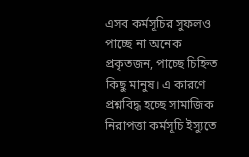এসব কর্মসূচির সুফলও পাচ্ছে না অনেক প্রকৃতজন, পাচ্ছে চিহ্নিত কিছু মানুষ। এ কারণে প্রশ্নবিদ্ধ হচ্ছে সামাজিক নিরাপত্তা কর্মসূচি ইস্যুতে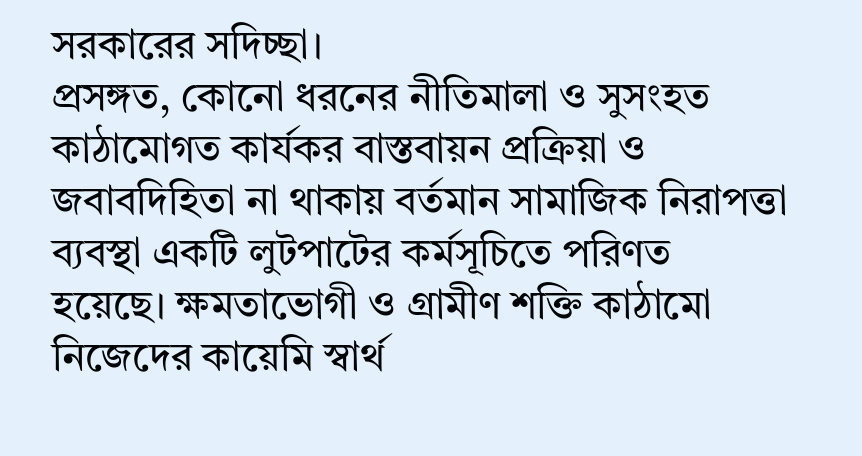সরকারের সদিচ্ছা।
প্রসঙ্গত, কোনো ধরনের নীতিমালা ও সুসংহত কাঠামোগত কার্যকর বাস্তবায়ন প্রক্রিয়া ও জবাবদিহিতা না থাকায় বর্তমান সামাজিক নিরাপত্তা ব্যবস্থা একটি লুটপাটের কর্মসূচিতে পরিণত হয়েছে। ক্ষমতাভোগী ও গ্রামীণ শক্তি কাঠামো নিজেদের কায়েমি স্বার্থ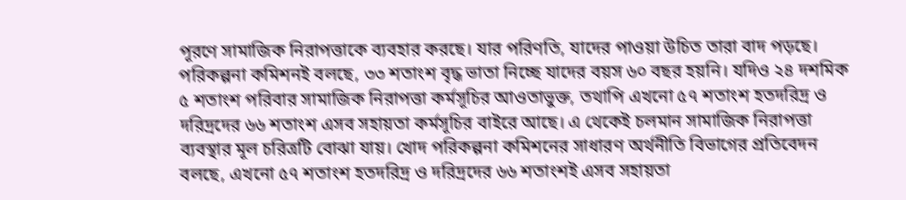পূরণে সামাজিক নিরাপত্তাকে ব্যবহার করছে। যার পরিণতি, যাদের পাওয়া উচিত তারা বাদ পড়ছে। পরিকল্পনা কমিশনই বলছে, ৩৩ শতাংশ বৃদ্ধ ভাতা নিচ্ছে যাদের বয়স ৬০ বছর হয়নি। যদিও ২৪ দশমিক ৫ শতাংশ পরিবার সামাজিক নিরাপত্তা কর্মসূচির আওতাভুক্ত, তথাপি এখনো ৫৭ শতাংশ হতদরিদ্র ও দরিদ্রদের ৬৬ শতাংশ এসব সহায়তা কর্মসূচির বাইরে আছে। এ থেকেই চলমান সামাজিক নিরাপত্তা ব্যবস্থার মূল চরিত্রটি বোঝা যায়। খোদ পরিকল্পনা কমিশনের সাধারণ অর্থনীতি বিভাগের প্রতিবেদন বলছে, এখনো ৫৭ শতাংশ হতদরিদ্র ও দরিদ্রদের ৬৬ শতাংশই এসব সহায়তা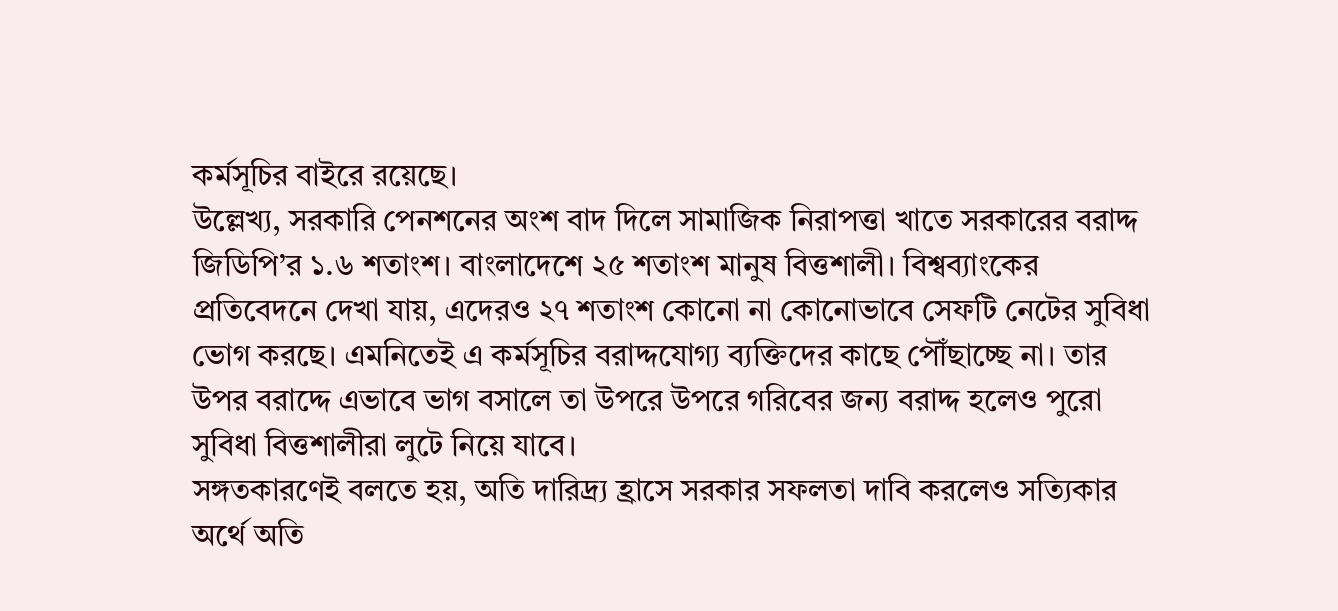কর্মসূচির বাইরে রয়েছে।
উল্লেখ্য, সরকারি পেনশনের অংশ বাদ দিলে সামাজিক নিরাপত্তা খাতে সরকারের বরাদ্দ জিডিপি’র ১.৬ শতাংশ। বাংলাদেশে ২৫ শতাংশ মানুষ বিত্তশালী। বিশ্বব্যাংকের প্রতিবেদনে দেখা যায়, এদেরও ২৭ শতাংশ কোনো না কোনোভাবে সেফটি নেটের সুবিধা ভোগ করছে। এমনিতেই এ কর্মসূচির বরাদ্দযোগ্য ব্যক্তিদের কাছে পৌঁছাচ্ছে না। তার উপর বরাদ্দে এভাবে ভাগ বসালে তা উপরে উপরে গরিবের জন্য বরাদ্দ হলেও পুরো সুবিধা বিত্তশালীরা লুটে নিয়ে যাবে।
সঙ্গতকারণেই বলতে হয়, অতি দারিদ্র্য হ্রাসে সরকার সফলতা দাবি করলেও সত্যিকার অর্থে অতি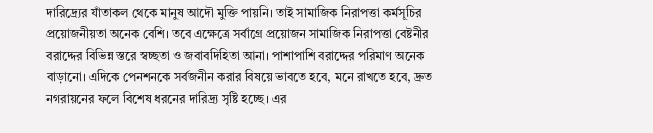দারিদ্র্যের যাঁতাকল থেকে মানুষ আদৌ মুক্তি পায়নি। তাই সামাজিক নিরাপত্তা কর্মসূচির প্রয়োজনীয়তা অনেক বেশি। তবে এক্ষেত্রে সর্বাগ্রে প্রয়োজন সামাজিক নিরাপত্তা বেষ্টনীর বরাদ্দের বিভিন্ন স্তরে স্বচ্ছতা ও জবাবদিহিতা আনা। পাশাপাশি বরাদ্দের পরিমাণ অনেক বাড়ানো। এদিকে পেনশনকে সর্বজনীন করার বিষয়ে ভাবতে হবে, মনে রাখতে হবে, দ্রুত নগরায়নের ফলে বিশেষ ধরনের দারিদ্র্য সৃষ্টি হচ্ছে। এর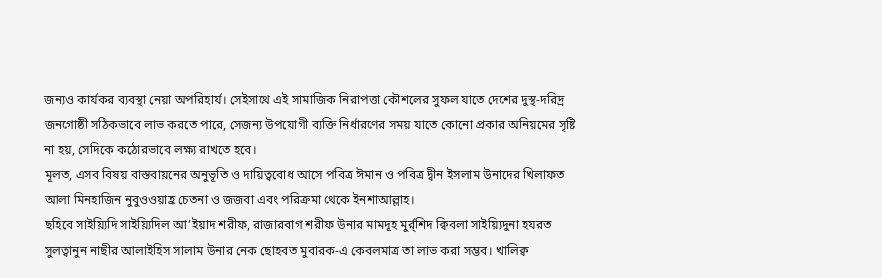জন্যও কার্যকর ব্যবস্থা নেয়া অপরিহার্য। সেইসাথে এই সামাজিক নিরাপত্তা কৌশলের সুফল যাতে দেশের দুস্থ-দরিদ্র জনগোষ্ঠী সঠিকভাবে লাভ করতে পারে, সেজন্য উপযোগী ব্যক্তি নির্ধারণের সময় যাতে কোনো প্রকার অনিয়মের সৃষ্টি না হয়, সেদিকে কঠোরভাবে লক্ষ্য রাখতে হবে।
মূলত, এসব বিষয় বাস্তবায়নের অনুভূতি ও দায়িত্ববোধ আসে পবিত্র ঈমান ও পবিত্র দ্বীন ইসলাম উনাদের খিলাফত আলা মিনহাজিন নুবুওওয়াহ্র চেতনা ও জজবা এবং পরিক্রমা থেকে ইনশাআল্লাহ।
ছহিবে সাইয়্যিদি সাইয়্যিদিল আ’ইয়াদ শরীফ, রাজারবাগ শরীফ উনার মামদূহ মুর্র্শিদ ক্বিবলা সাইয়্যিদুনা হযরত সুলত্বানুন নাছীর আলাইহিস সালাম উনার নেক ছোহবত মুবারক-এ কেবলমাত্র তা লাভ করা সম্ভব। খালিক্ব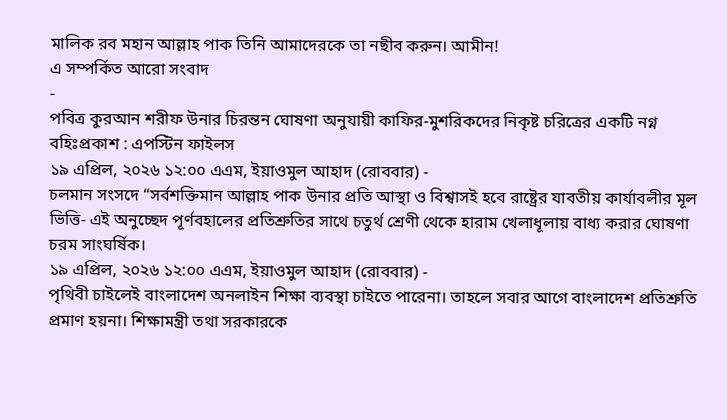মালিক রব মহান আল্লাহ পাক তিনি আমাদেরকে তা নছীব করুন। আমীন!
এ সম্পর্কিত আরো সংবাদ
-
পবিত্র কুরআন শরীফ উনার চিরন্তন ঘোষণা অনুযায়ী কাফির-মুশরিকদের নিকৃষ্ট চরিত্রের একটি নগ্ন বহিঃপ্রকাশ : এপস্টিন ফাইলস
১৯ এপ্রিল, ২০২৬ ১২:০০ এএম, ইয়াওমুল আহাদ (রোববার) -
চলমান সংসদে “সর্বশক্তিমান আল্লাহ পাক উনার প্রতি আস্থা ও বিশ্বাসই হবে রাষ্ট্রের যাবতীয় কার্যাবলীর মূল ভিত্তি- এই অনুচ্ছেদ পূর্ণবহালের প্রতিশ্রুতির সাথে চতুর্থ শ্রেণী থেকে হারাম খেলাধূলায় বাধ্য করার ঘোষণা চরম সাংঘর্ষিক।
১৯ এপ্রিল, ২০২৬ ১২:০০ এএম, ইয়াওমুল আহাদ (রোববার) -
পৃথিবী চাইলেই বাংলাদেশ অনলাইন শিক্ষা ব্যবস্থা চাইতে পারেনা। তাহলে সবার আগে বাংলাদেশ প্রতিশ্রুতি প্রমাণ হয়না। শিক্ষামন্ত্রী তথা সরকারকে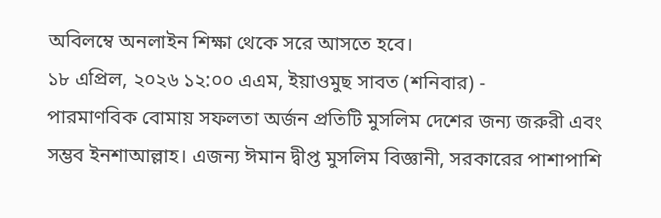অবিলম্বে অনলাইন শিক্ষা থেকে সরে আসতে হবে।
১৮ এপ্রিল, ২০২৬ ১২:০০ এএম, ইয়াওমুছ সাবত (শনিবার) -
পারমাণবিক বোমায় সফলতা অর্জন প্রতিটি মুসলিম দেশের জন্য জরুরী এবং সম্ভব ইনশাআল্লাহ। এজন্য ঈমান দ্বীপ্ত মুসলিম বিজ্ঞানী, সরকারের পাশাপাশি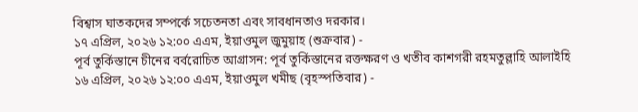বিশ্বাস ঘাতকদের সম্পর্কে সচেতনতা এবং সাবধানতাও দরকার।
১৭ এপ্রিল, ২০২৬ ১২:০০ এএম, ইয়াওমুল জুমুয়াহ (শুক্রবার) -
পূর্ব তুর্কিস্তানে চীনের বর্বরোচিত আগ্রাসন: পূর্ব তুর্কিস্তানের রক্তক্ষরণ ও খতীব কাশগরী রহমতুল্লাহি আলাইহি
১৬ এপ্রিল, ২০২৬ ১২:০০ এএম, ইয়াওমুল খমীছ (বৃহস্পতিবার) -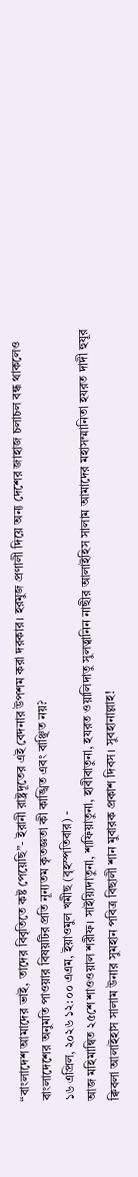“বাংলাদেশ আমাদের ভাই, তাদের বিবৃতিতে কষ্ট পেয়েছি”- ইরানী রাষ্ট্রদূতের এই বেদনার উপশম করা দরকার। হরমুজ প্রণালী দিয়ে অন্য দেশের জাহাজ চলাচল বন্ধ থাকলেও বাংলাদেশের অনুমতি পাওয়ার বিষয়টির প্রতি নূন্যতম কৃতজ্ঞতা কী কাঙ্খিত এবং বাঞ্ছিত নয়?
১৬ এপ্রিল, ২০২৬ ১২:০০ এএম, ইয়াওমুল খমীছ (বৃহস্পতিবার) -
আজ মহিমান্বিত ২৫শে শাওওয়াল শরীফ। সাইয়্যিদাতুনা, শাফিয়াতুনা, হাবীবাতুনা, হযরত ওয়ালিদাতু সুলত্বানিন নাছীর আলাইহিস সালাম আমাদের মহাসম্মানিতা হযরত দাদী হুযূর ক্বিবলা আলাইহাস সালাম উনার সুমহান পবিত্র বিছালী শান মুবারক প্রকাশ দিবস। সুবহানাল্লাহ!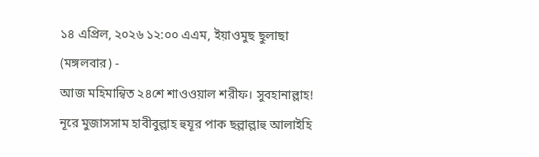১৪ এপ্রিল, ২০২৬ ১২:০০ এএম, ইয়াওমুছ ছুলাছা (মঙ্গলবার) -
আজ মহিমান্বিত ২৪শে শাওওয়াল শরীফ। সুবহানাল্লাহ! নূরে মুজাসসাম হাবীবুল্লাহ হুযূর পাক ছল্লাল্লাহু আলাইহি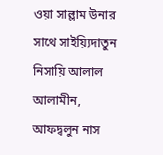ওয়া সাল্লাম উনার সাথে সাইয়্যিদাতুন নিসায়ি আলাল আলামীন, আফদ্বলুন নাস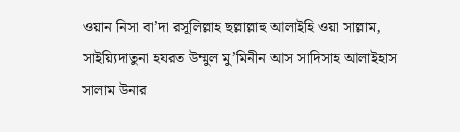ওয়ান নিসা বা’দা রসূলিল্লাহ ছল্লাল্লাহু আলাইহি ওয়া সাল্লাম, সাইয়্যিদাতুনা হযরত উম্মুল মু’মিনীন আস সাদিসাহ আলাইহাস সালাম উনার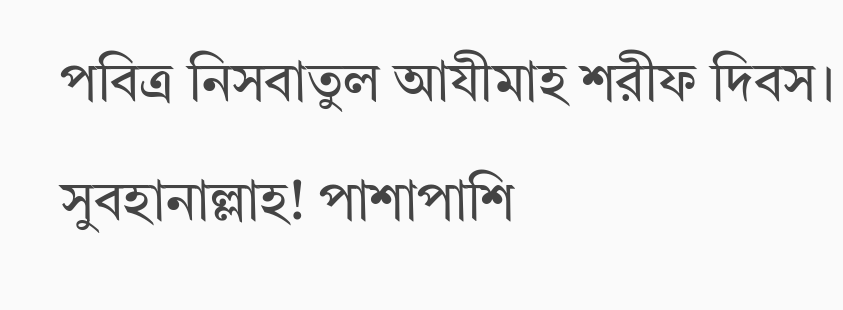পবিত্র নিসবাতুল আযীমাহ শরীফ দিবস। সুবহানাল্লাহ! পাশাপাশি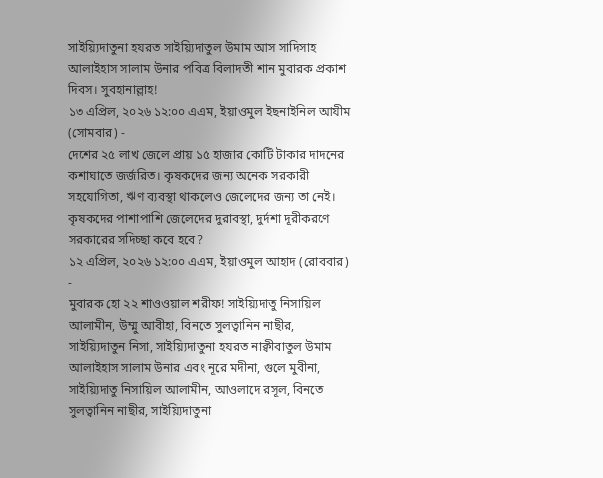সাইয়্যিদাতুনা হযরত সাইয়্যিদাতুল উমাম আস সাদিসাহ আলাইহাস সালাম উনার পবিত্র বিলাদতী শান মুবারক প্রকাশ দিবস। সুবহানাল্লাহ!
১৩ এপ্রিল, ২০২৬ ১২:০০ এএম, ইয়াওমুল ইছনাইনিল আযীম (সোমবার) -
দেশের ২৫ লাখ জেলে প্রায় ১৫ হাজার কোটি টাকার দাদনের কশাঘাতে জর্জরিত। কৃষকদের জন্য অনেক সরকারী সহযোগিতা, ঋণ ব্যবস্থা থাকলেও জেলেদের জন্য তা নেই। কৃষকদের পাশাপাশি জেলেদের দুরাবস্থা, দুর্দশা দূরীকরণে সরকারের সদিচ্ছা কবে হবে?
১২ এপ্রিল, ২০২৬ ১২:০০ এএম, ইয়াওমুল আহাদ (রোববার) -
মুবারক হো ২২ শাওওয়াল শরীফ! সাইয়্যিদাতু নিসায়িল আলামীন, উম্মু আবীহা, বিনতে সুলত্বানিন নাছীর, সাইয়্যিদাতুন নিসা, সাইয়্যিদাতুনা হযরত নাক্বীবাতুল উমাম আলাইহাস সালাম উনার এবং নূরে মদীনা, গুলে মুবীনা, সাইয়্যিদাতু নিসায়িল আলামীন, আওলাদে রসূল, বিনতে সুলত্বানিন নাছীর, সাইয়্যিদাতুনা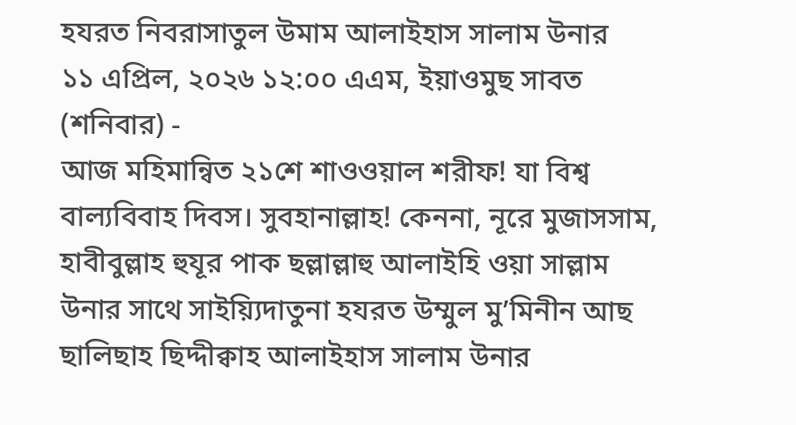হযরত নিবরাসাতুল উমাম আলাইহাস সালাম উনার
১১ এপ্রিল, ২০২৬ ১২:০০ এএম, ইয়াওমুছ সাবত (শনিবার) -
আজ মহিমান্বিত ২১শে শাওওয়াল শরীফ! যা বিশ্ব বাল্যবিবাহ দিবস। সুবহানাল্লাহ! কেননা, নূরে মুজাসসাম, হাবীবুল্লাহ হুযূর পাক ছল্লাল্লাহু আলাইহি ওয়া সাল্লাম উনার সাথে সাইয়্যিদাতুনা হযরত উম্মুল মু’মিনীন আছ ছালিছাহ ছিদ্দীক্বাহ আলাইহাস সালাম উনার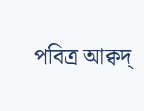পবিত্র আক্বদ্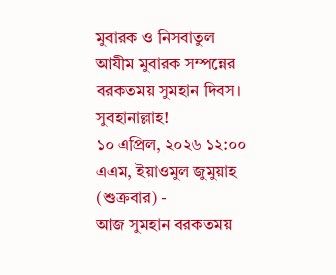মুবারক ও নিসবাতুল আযীম মুবারক সম্পন্নের বরকতময় সুমহান দিবস। সুবহানাল্লাহ!
১০ এপ্রিল, ২০২৬ ১২:০০ এএম, ইয়াওমুল জুমুয়াহ (শুক্রবার) -
আজ সুমহান বরকতময়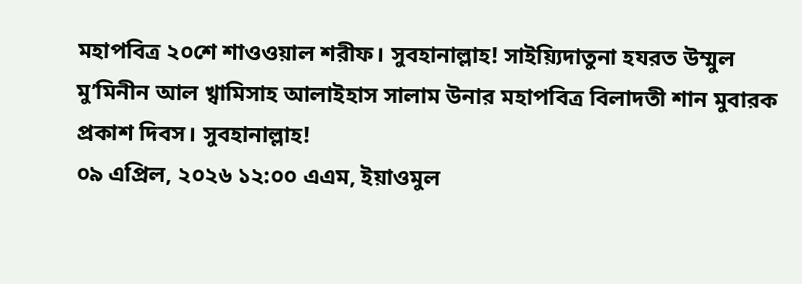মহাপবিত্র ২০শে শাওওয়াল শরীফ। সুবহানাল্লাহ! সাইয়্যিদাতুনা হযরত উম্মুল মু’মিনীন আল খ্বামিসাহ আলাইহাস সালাম উনার মহাপবিত্র বিলাদতী শান মুবারক প্রকাশ দিবস। সুবহানাল্লাহ!
০৯ এপ্রিল, ২০২৬ ১২:০০ এএম, ইয়াওমুল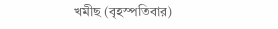খমীছ (বৃহস্পতিবার)